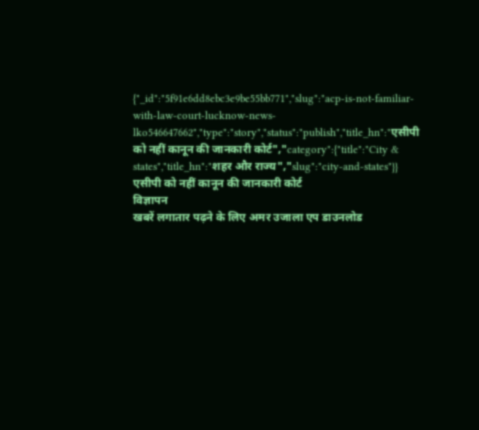{"_id":"5f91e6dd8ebc3e9be55bb771","slug":"acp-is-not-familiar-with-law-court-lucknow-news-lko546647662","type":"story","status":"publish","title_hn":"एसीपी को नहीं कानून की जानकारी कोर्ट","category":{"title":"City & states","title_hn":"शहर और राज्य","slug":"city-and-states"}}
एसीपी को नहीं कानून की जानकारी कोर्ट
विज्ञापन
खबरें लगातार पढ़ने के लिए अमर उजाला एप डाउनलोड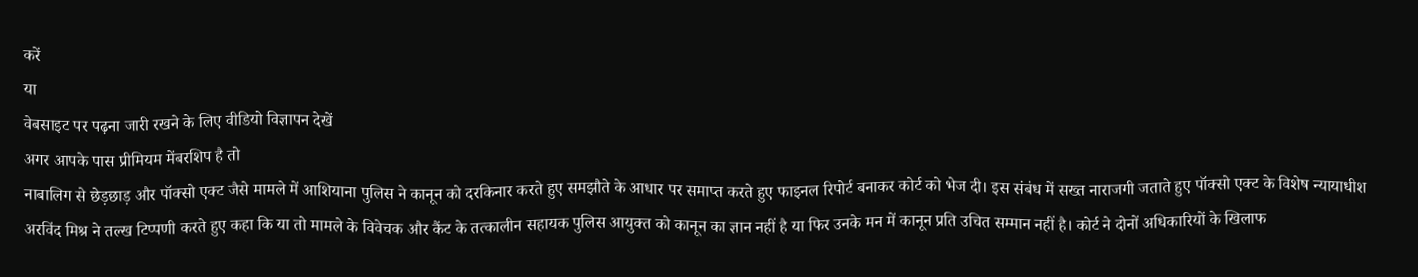करें
या
वेबसाइट पर पढ़ना जारी रखने के लिए वीडियो विज्ञापन देखें
अगर आपके पास प्रीमियम मेंबरशिप है तो
नाबालिग से छेड़छाड़ और पॉक्सो एक्ट जैसे मामले में आशियाना पुलिस ने कानून को दरकिनार करते हुए समझौते के आधार पर समाप्त करते हुए फाइनल रिपोर्ट बनाकर कोर्ट को भेज दी। इस संबंध में सख्त नाराजगी जताते हुए पॉक्सो एक्ट के विशेष न्यायाधीश अरविंद मिश्र ने तल्ख टिप्पणी करते हुए कहा कि या तो मामले के विवेचक और कैंट के तत्कालीन सहायक पुलिस आयुक्त को कानून का ज्ञान नहीं है या फिर उनके मन में कानून प्रति उचित सम्मान नहीं है। कोर्ट ने दोनों अधिकारियों के खिलाफ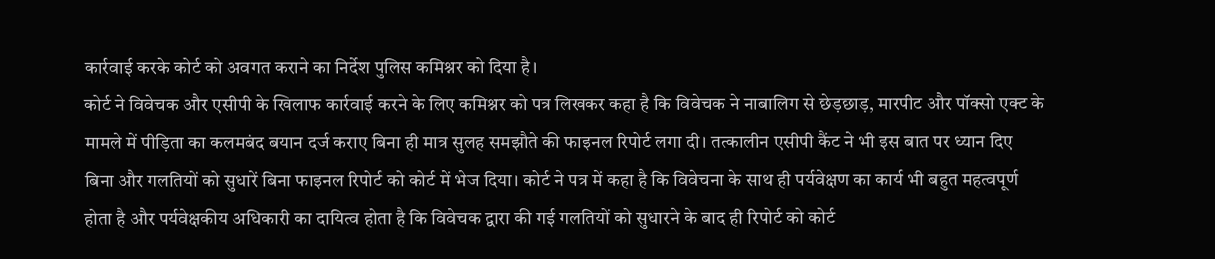कार्रवाई करके कोर्ट को अवगत कराने का निर्देश पुलिस कमिश्नर को दिया है।
कोर्ट ने विवेचक और एसीपी के खिलाफ कार्रवाई करने के लिए कमिश्नर को पत्र लिखकर कहा है कि विवेचक ने नाबालिग से छेड़छाड़, मारपीट और पॉक्सो एक्ट के मामले में पीड़िता का कलमबंद बयान दर्ज कराए बिना ही मात्र सुलह समझौते की फाइनल रिपोर्ट लगा दी। तत्कालीन एसीपी कैंट ने भी इस बात पर ध्यान दिए बिना और गलतियों को सुधारें बिना फाइनल रिपोर्ट को कोर्ट में भेज दिया। कोर्ट ने पत्र में कहा है कि विवेचना के साथ ही पर्यवेक्षण का कार्य भी बहुत महत्वपूर्ण होता है और पर्यवेक्षकीय अधिकारी का दायित्व होता है कि विवेचक द्वारा की गई गलतियों को सुधारने के बाद ही रिपोर्ट को कोर्ट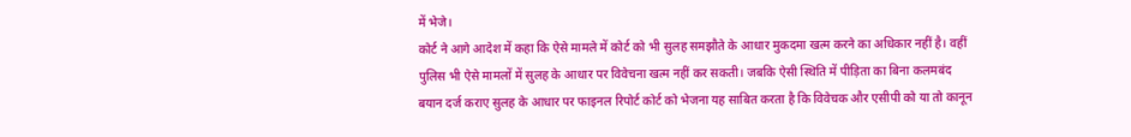में भेजे।
कोर्ट ने आगे आदेश में कहा कि ऐसे मामले में कोर्ट को भी सुलह समझौते के आधार मुकदमा खत्म करने का अधिकार नहीं है। वहीं पुलिस भी ऐसे मामलों में सुलह के आधार पर विवेचना खत्म नहीं कर सकती। जबकि ऐसी स्थिति में पीड़िता का बिना कलमबंद बयान दर्ज कराए सुलह के आधार पर फाइनल रिपोर्ट कोर्ट को भेजना यह साबित करता है कि विवेचक और एसीपी को या तो कानून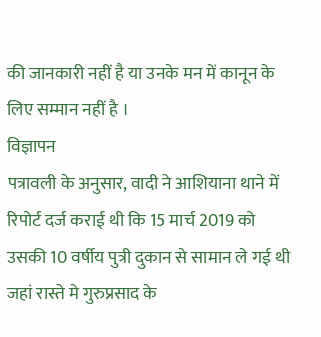की जानकारी नहीं है या उनके मन में कानून के लिए सम्मान नहीं है ।
विज्ञापन
पत्रावली के अनुसार, वादी ने आशियाना थाने में रिपोर्ट दर्ज कराई थी कि 15 मार्च 2019 को उसकी 10 वर्षीय पुत्री दुकान से सामान ले गई थी जहां रास्ते मे गुरुप्रसाद के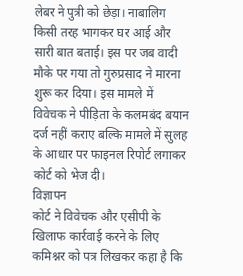लेबर ने पुत्री को छेड़ा। नाबालिग किसी तरह भागकर घर आई और सारी बात बताई। इस पर जब वादी मौके पर गया तो गुरुप्रसाद ने मारना शुरू कर दिया। इस मामले में विवेचक ने पीड़िता के कलमबंद बयान दर्ज नहीं कराए बल्कि मामले में सुलह के आधार पर फाइनल रिपोर्ट लगाकर कोर्ट को भेज दी।
विज्ञापन
कोर्ट ने विवेचक और एसीपी के खिलाफ कार्रवाई करने के लिए कमिश्नर को पत्र लिखकर कहा है कि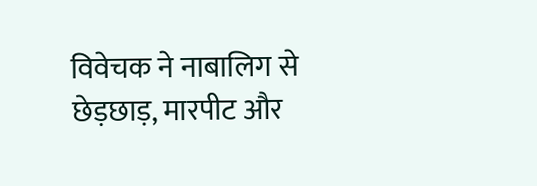विवेचक ने नाबालिग से छेड़छाड़, मारपीट और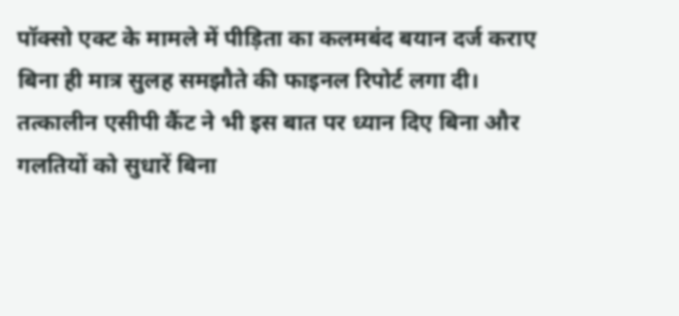पॉक्सो एक्ट के मामले में पीड़िता का कलमबंद बयान दर्ज कराए बिना ही मात्र सुलह समझौते की फाइनल रिपोर्ट लगा दी। तत्कालीन एसीपी कैंट ने भी इस बात पर ध्यान दिए बिना और गलतियों को सुधारें बिना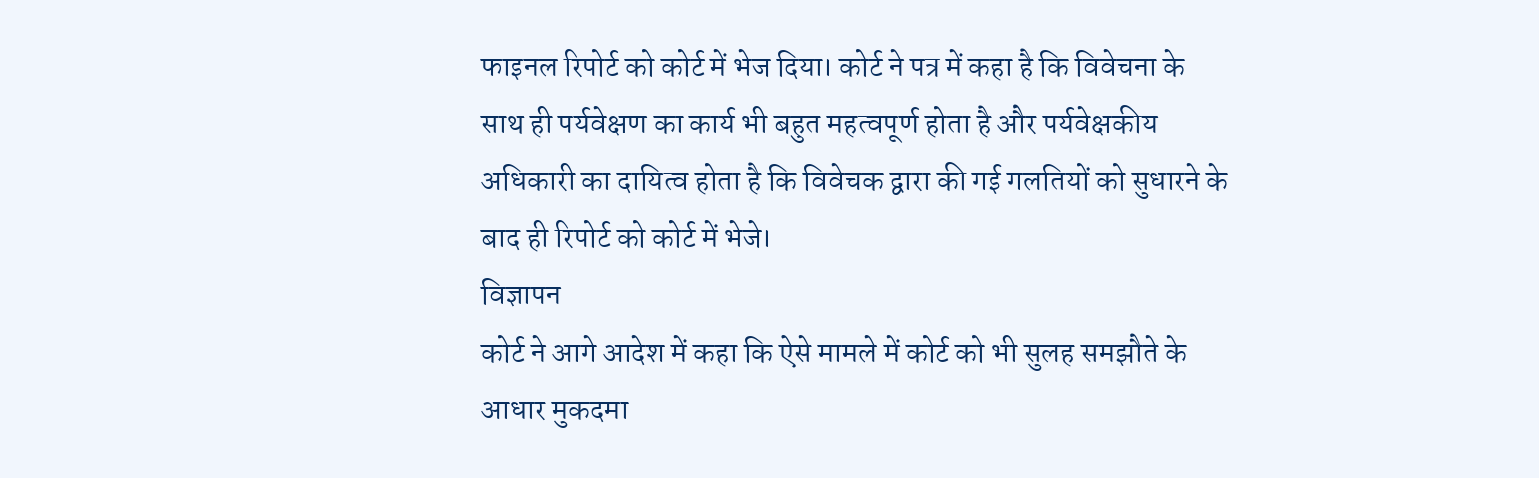फाइनल रिपोर्ट को कोर्ट में भेज दिया। कोर्ट ने पत्र में कहा है कि विवेचना के साथ ही पर्यवेक्षण का कार्य भी बहुत महत्वपूर्ण होता है और पर्यवेक्षकीय अधिकारी का दायित्व होता है कि विवेचक द्वारा की गई गलतियों को सुधारने के बाद ही रिपोर्ट को कोर्ट में भेजे।
विज्ञापन
कोर्ट ने आगे आदेश में कहा कि ऐसे मामले में कोर्ट को भी सुलह समझौते के आधार मुकदमा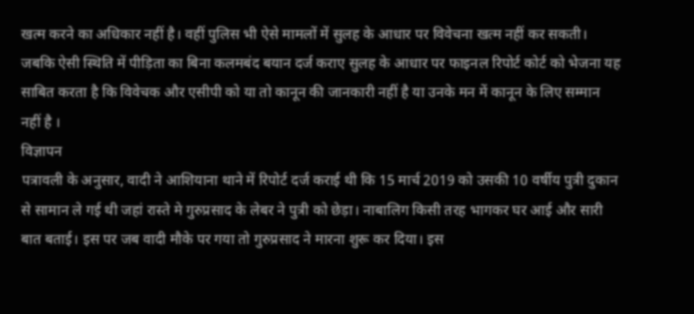खत्म करने का अधिकार नहीं है। वहीं पुलिस भी ऐसे मामलों में सुलह के आधार पर विवेचना खत्म नहीं कर सकती। जबकि ऐसी स्थिति में पीड़िता का बिना कलमबंद बयान दर्ज कराए सुलह के आधार पर फाइनल रिपोर्ट कोर्ट को भेजना यह साबित करता है कि विवेचक और एसीपी को या तो कानून की जानकारी नहीं है या उनके मन में कानून के लिए सम्मान नहीं है ।
विज्ञापन
पत्रावली के अनुसार, वादी ने आशियाना थाने में रिपोर्ट दर्ज कराई थी कि 15 मार्च 2019 को उसकी 10 वर्षीय पुत्री दुकान से सामान ले गई थी जहां रास्ते मे गुरुप्रसाद के लेबर ने पुत्री को छेड़ा। नाबालिग किसी तरह भागकर घर आई और सारी बात बताई। इस पर जब वादी मौके पर गया तो गुरुप्रसाद ने मारना शुरू कर दिया। इस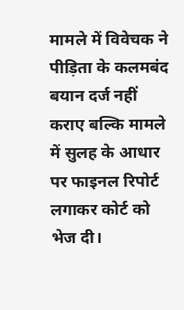मामले में विवेचक ने पीड़िता के कलमबंद बयान दर्ज नहीं कराए बल्कि मामले में सुलह के आधार पर फाइनल रिपोर्ट लगाकर कोर्ट को भेज दी।